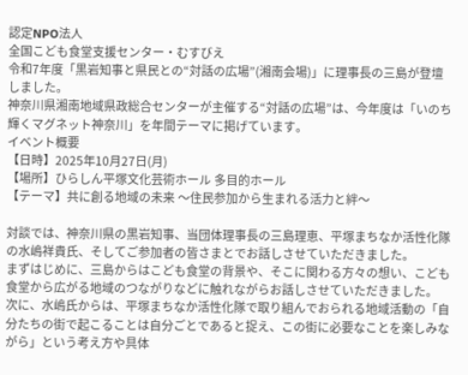認定NPO法人
全国こども食堂支援センター・むすびえ
令和7年度「黒岩知事と県民との“対話の広場”(湘南会場)」に理事長の三島が登壇しました。
神奈川県湘南地域県政総合センターが主催する“対話の広場”は、今年度は「いのち輝くマグネット神奈川」を年間テーマに掲げています。
イベント概要
【日時】2025年10月27日(月)
【場所】ひらしん平塚文化芸術ホール 多目的ホール
【テーマ】共に創る地域の未来 〜住民参加から生まれる活力と絆〜

対談では、神奈川県の黒岩知事、当団体理事長の三島理恵、平塚まちなか活性化隊の水嶋祥貴氏、そしてご参加者の皆さまとでお話しさせていただきました。
まずはじめに、三島からはこども食堂の背景や、そこに関わる方々の想い、こども食堂から広がる地域のつながりなどに触れながらお話しさせていただきました。
次に、水嶋氏からは、平塚まちなか活性化隊で取り組んでおられる地域活動の「自分たちの街で起こることは自分ごとであると捉え、この街に必要なことを楽しみながら」という考え方や具体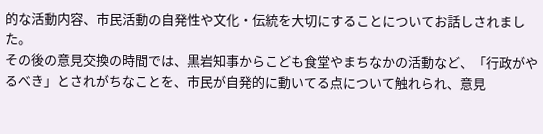的な活動内容、市民活動の自発性や文化・伝統を大切にすることについてお話しされました。
その後の意見交換の時間では、黒岩知事からこども食堂やまちなかの活動など、「行政がやるべき」とされがちなことを、市民が自発的に動いてる点について触れられ、意見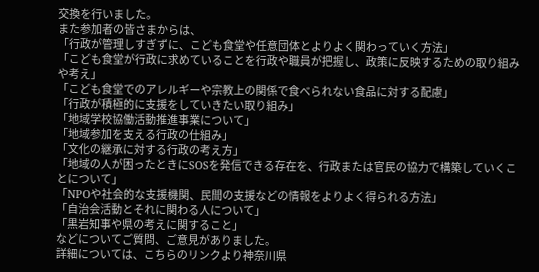交換を行いました。
また参加者の皆さまからは、
「行政が管理しすぎずに、こども食堂や任意団体とよりよく関わっていく方法」
「こども食堂が行政に求めていることを行政や職員が把握し、政策に反映するための取り組みや考え」
「こども食堂でのアレルギーや宗教上の関係で食べられない食品に対する配慮」
「行政が積極的に支援をしていきたい取り組み」
「地域学校協働活動推進事業について」
「地域参加を支える行政の仕組み」
「文化の継承に対する行政の考え方」
「地域の人が困ったときにSOSを発信できる存在を、行政または官民の協力で構築していくことについて」
「NPOや社会的な支援機関、民間の支援などの情報をよりよく得られる方法」
「自治会活動とそれに関わる人について」
「黒岩知事や県の考えに関すること」
などについてご質問、ご意見がありました。
詳細については、こちらのリンクより神奈川県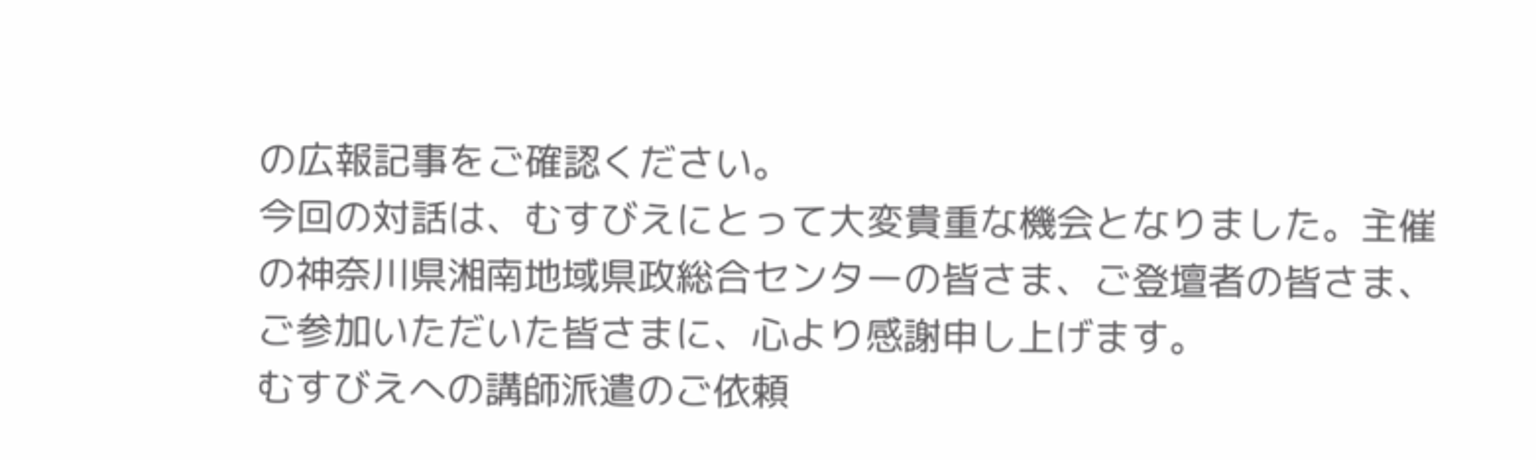の広報記事をご確認ください。
今回の対話は、むすびえにとって大変貴重な機会となりました。主催の神奈川県湘南地域県政総合センターの皆さま、ご登壇者の皆さま、ご参加いただいた皆さまに、心より感謝申し上げます。
むすびえへの講師派遣のご依頼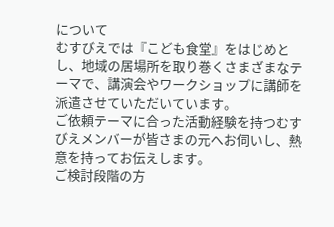について
むすびえでは『こども食堂』をはじめとし、地域の居場所を取り巻くさまざまなテーマで、講演会やワークショップに講師を派遣させていただいています。
ご依頼テーマに合った活動経験を持つむすびえメンバーが皆さまの元へお伺いし、熱意を持ってお伝えします。
ご検討段階の方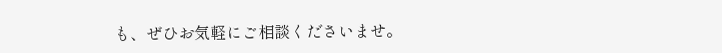も、ぜひお気軽にご相談くださいませ。